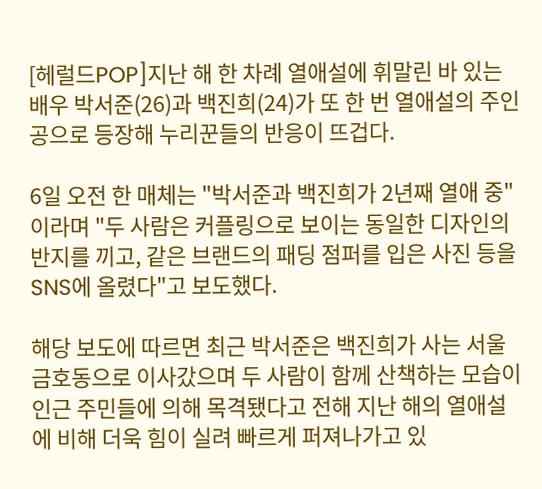[헤럴드POP]지난 해 한 차례 열애설에 휘말린 바 있는 배우 박서준(26)과 백진희(24)가 또 한 번 열애설의 주인공으로 등장해 누리꾼들의 반응이 뜨겁다.

6일 오전 한 매체는 "박서준과 백진희가 2년째 열애 중"이라며 "두 사람은 커플링으로 보이는 동일한 디자인의 반지를 끼고, 같은 브랜드의 패딩 점퍼를 입은 사진 등을 SNS에 올렸다"고 보도했다.

해당 보도에 따르면 최근 박서준은 백진희가 사는 서울 금호동으로 이사갔으며 두 사람이 함께 산책하는 모습이 인근 주민들에 의해 목격됐다고 전해 지난 해의 열애설에 비해 더욱 힘이 실려 빠르게 퍼져나가고 있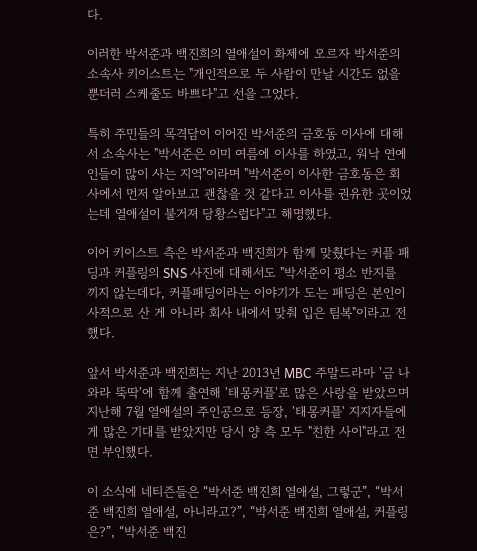다.

이러한 박서준과 백진희의 열애설이 화제에 오르자 박서준의 소속사 키이스트는 "개인적으로 두 사람이 만날 시간도 없을뿐더러 스케줄도 바쁘다"고 선을 그었다.

특히 주민들의 목격담이 이어진 박서준의 금호동 이사에 대해서 소속사는 "박서준은 이미 여름에 이사를 하였고, 워낙 연예인들이 많이 사는 지역"이라며 "박서준이 이사한 금호동은 회사에서 먼저 알아보고 괜찮을 것 같다고 이사를 권유한 곳이었는데 열애설이 불거져 당황스럽다"고 해명했다.

이어 키이스트 측은 박서준과 백진희가 함께 맞췄다는 커플 패딩과 커플링의 SNS 사진에 대해서도 "박서준이 평소 반지를 끼지 않는데다, 커플패딩이라는 이야기가 도는 패딩은 본인이 사적으로 산 게 아니라 회사 내에서 맞춰 입은 팀복"이라고 전했다.

앞서 박서준과 백진희는 지난 2013년 MBC 주말드라마 '금 나와라 뚝딱'에 함께 출연해 '태몽커플'로 많은 사랑을 받았으며 지난해 7월 열애설의 주인공으로 등장, '태몽커플' 지지자들에게 많은 기대를 받았지만 당시 양 측 모두 "친한 사이"라고 전면 부인했다.

이 소식에 네티즌들은 “박서준 백진희 열애설, 그렇군”, “박서준 백진희 열애설, 아니라고?”, “박서준 백진희 열애설, 커플링은?”, “박서준 백진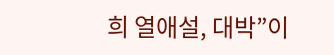희 열애설, 대박”이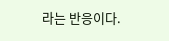라는 반응이다.